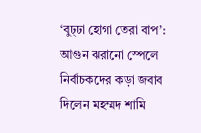‘বুঢ্ঢা হোগা তেরা বাপ’: আগুন ঝরানো স্পেলে নির্বাচকদের কড়া জবাব দিলেন মহম্মদ শামি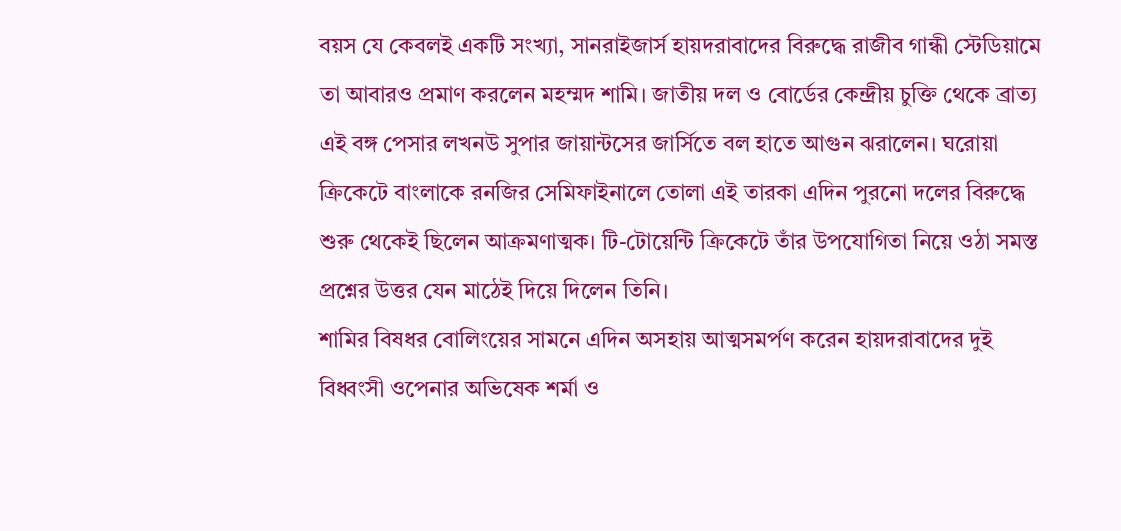বয়স যে কেবলই একটি সংখ্যা, সানরাইজার্স হায়দরাবাদের বিরুদ্ধে রাজীব গান্ধী স্টেডিয়ামে তা আবারও প্রমাণ করলেন মহম্মদ শামি। জাতীয় দল ও বোর্ডের কেন্দ্রীয় চুক্তি থেকে ব্রাত্য এই বঙ্গ পেসার লখনউ সুপার জায়ান্টসের জার্সিতে বল হাতে আগুন ঝরালেন। ঘরোয়া ক্রিকেটে বাংলাকে রনজির সেমিফাইনালে তোলা এই তারকা এদিন পুরনো দলের বিরুদ্ধে শুরু থেকেই ছিলেন আক্রমণাত্মক। টি-টোয়েন্টি ক্রিকেটে তাঁর উপযোগিতা নিয়ে ওঠা সমস্ত প্রশ্নের উত্তর যেন মাঠেই দিয়ে দিলেন তিনি।
শামির বিষধর বোলিংয়ের সামনে এদিন অসহায় আত্মসমর্পণ করেন হায়দরাবাদের দুই বিধ্বংসী ওপেনার অভিষেক শর্মা ও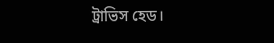ট্রাভিস হেড।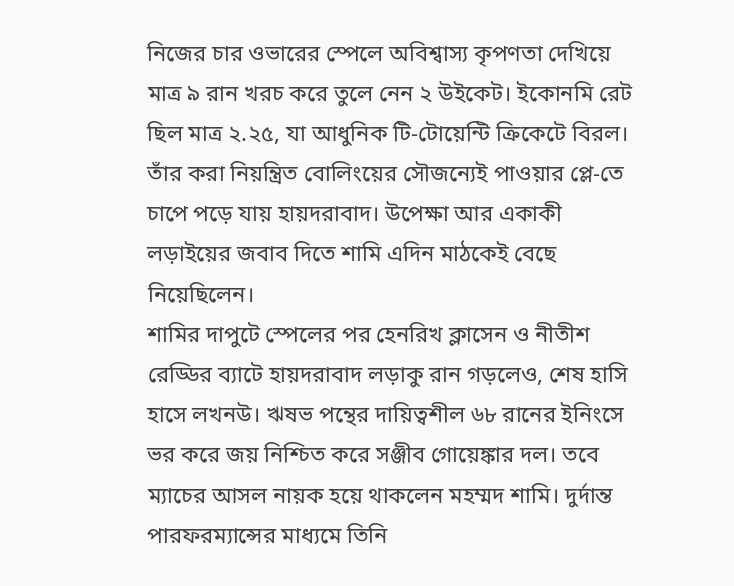নিজের চার ওভারের স্পেলে অবিশ্বাস্য কৃপণতা দেখিয়ে মাত্র ৯ রান খরচ করে তুলে নেন ২ উইকেট। ইকোনমি রেট ছিল মাত্র ২.২৫, যা আধুনিক টি-টোয়েন্টি ক্রিকেটে বিরল। তাঁর করা নিয়ন্ত্রিত বোলিংয়ের সৌজন্যেই পাওয়ার প্লে-তে চাপে পড়ে যায় হায়দরাবাদ। উপেক্ষা আর একাকী লড়াইয়ের জবাব দিতে শামি এদিন মাঠকেই বেছে নিয়েছিলেন।
শামির দাপুটে স্পেলের পর হেনরিখ ক্লাসেন ও নীতীশ রেড্ডির ব্যাটে হায়দরাবাদ লড়াকু রান গড়লেও, শেষ হাসি হাসে লখনউ। ঋষভ পন্থের দায়িত্বশীল ৬৮ রানের ইনিংসে ভর করে জয় নিশ্চিত করে সঞ্জীব গোয়েঙ্কার দল। তবে ম্যাচের আসল নায়ক হয়ে থাকলেন মহম্মদ শামি। দুর্দান্ত পারফরম্যান্সের মাধ্যমে তিনি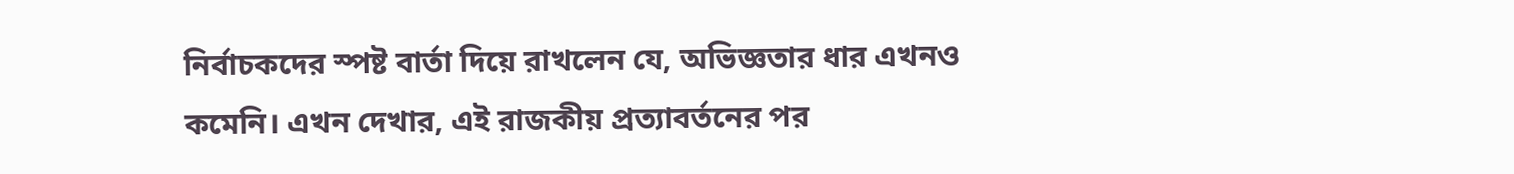নির্বাচকদের স্পষ্ট বার্তা দিয়ে রাখলেন যে, অভিজ্ঞতার ধার এখনও কমেনি। এখন দেখার, এই রাজকীয় প্রত্যাবর্তনের পর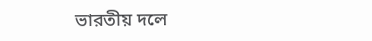ভারতীয় দলে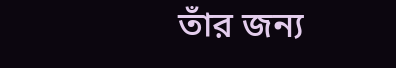তাঁর জন্য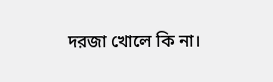দরজা খোলে কি না।